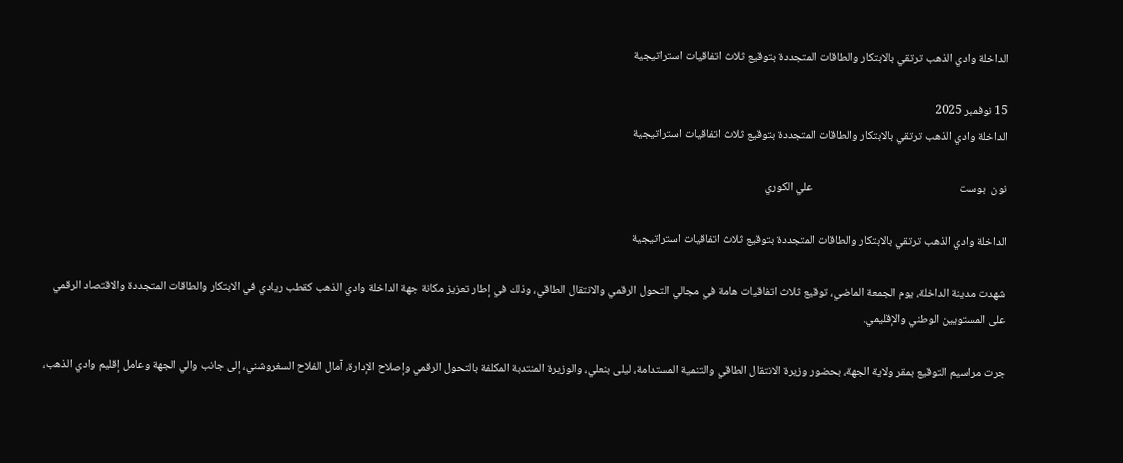الداخلة وادي الذهب ترتقي بالابتكار والطاقات المتجددة بتوقيع ثلاث اتفاقيات استراتيجية

15 نوفمبر 2025
الداخلة وادي الذهب ترتقي بالابتكار والطاقات المتجددة بتوقيع ثلاث اتفاقيات استراتيجية

نون  بوست                                                       علي الكوري

الداخلة وادي الذهب ترتقي بالابتكار والطاقات المتجددة بتوقيع ثلاث اتفاقيات استراتيجية

شهدت مدينة الداخلة، يوم الجمعة الماضي، توقيع ثلاث اتفاقيات هامة في مجالي التحول الرقمي والانتقال الطاقي، وذلك في إطار تعزيز مكانة جهة الداخلة وادي الذهب كقطب ريادي في الابتكار والطاقات المتجددة والاقتصاد الرقمي على المستويين الوطني والإقليمي.

جرت مراسيم التوقيع بمقر ولاية الجهة، بحضور وزيرة الانتقال الطاقي والتنمية المستدامة، ليلى بنعلي، والوزيرة المنتدبة المكلفة بالتحول الرقمي وإصلاح الإدارة، آمال الفلاح السغروشني، إلى جانب والي الجهة وعامل إقليم وادي الذهب،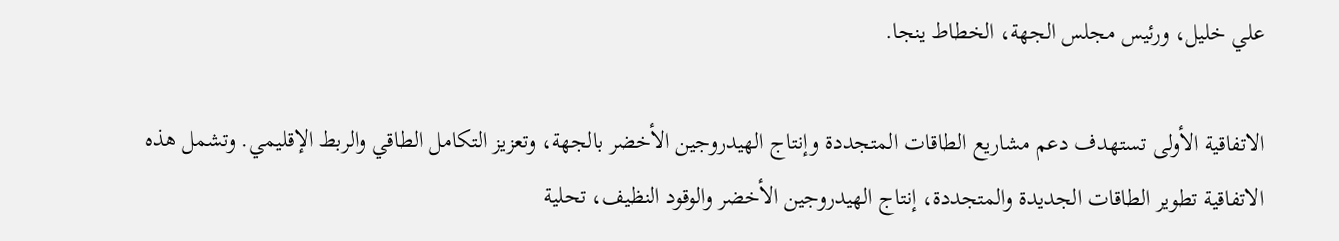علي خليل، ورئيس مجلس الجهة، الخطاط ينجا.

الاتفاقية الأولى تستهدف دعم مشاريع الطاقات المتجددة وإنتاج الهيدروجين الأخضر بالجهة، وتعزيز التكامل الطاقي والربط الإقليمي. وتشمل هذه الاتفاقية تطوير الطاقات الجديدة والمتجددة، إنتاج الهيدروجين الأخضر والوقود النظيف، تحلية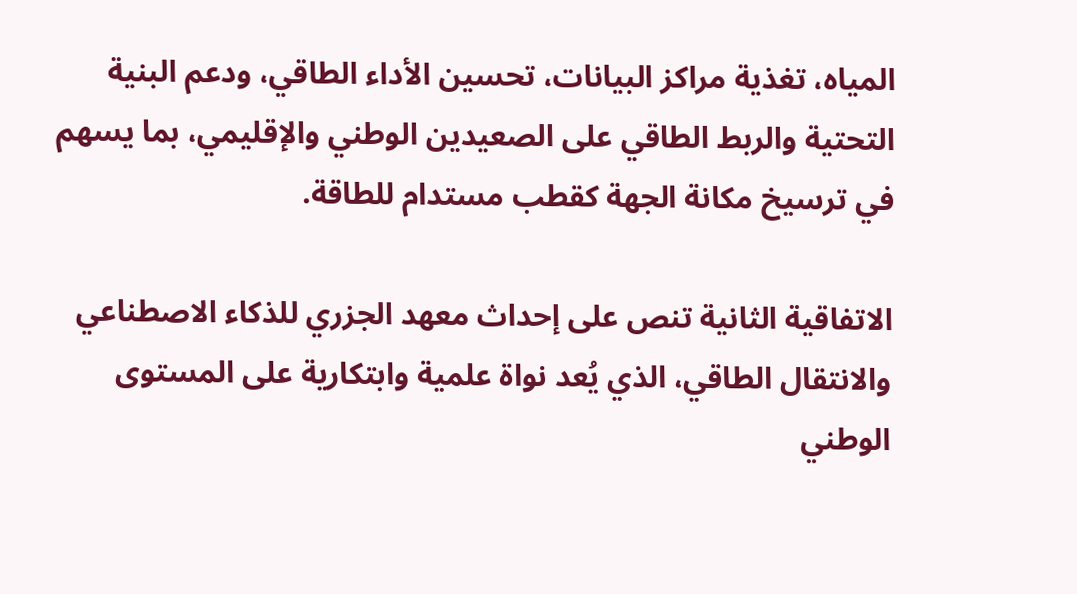المياه، تغذية مراكز البيانات، تحسين الأداء الطاقي، ودعم البنية التحتية والربط الطاقي على الصعيدين الوطني والإقليمي، بما يسهم في ترسيخ مكانة الجهة كقطب مستدام للطاقة.

الاتفاقية الثانية تنص على إحداث معهد الجزري للذكاء الاصطناعي والانتقال الطاقي، الذي يُعد نواة علمية وابتكارية على المستوى الوطني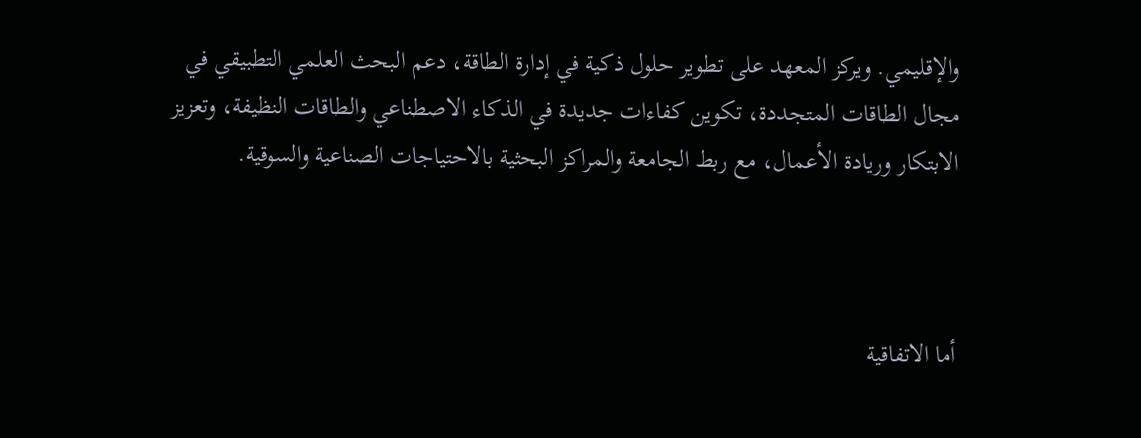والإقليمي. ويركز المعهد على تطوير حلول ذكية في إدارة الطاقة، دعم البحث العلمي التطبيقي في مجال الطاقات المتجددة، تكوين كفاءات جديدة في الذكاء الاصطناعي والطاقات النظيفة، وتعزيز الابتكار وريادة الأعمال، مع ربط الجامعة والمراكز البحثية بالاحتياجات الصناعية والسوقية.



أما الاتفاقية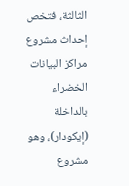الثالثة، فتخص إحداث مشروع مراكز البيانات الخضراء بالداخلة (إيكودار)، وهو مشروع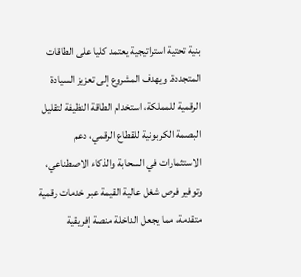بنية تحتية استراتيجية يعتمد كليا على الطاقات المتجددة. ويهدف المشروع إلى تعزيز السيادة الرقمية للمملكة، استخدام الطاقة النظيفة لتقليل البصمة الكربونية للقطاع الرقمي، دعم الاستثمارات في السحابة والذكاء الاصطناعي، وتوفير فرص شغل عالية القيمة عبر خدمات رقمية متقدمة، مما يجعل الداخلة منصة إفريقية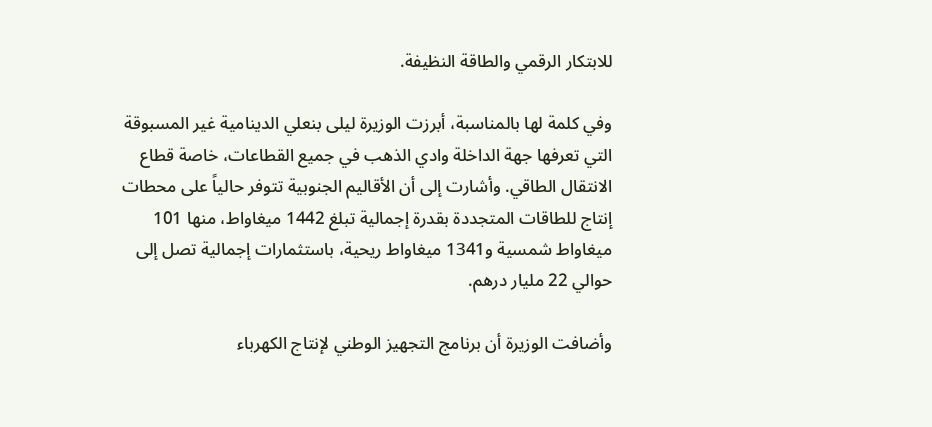للابتكار الرقمي والطاقة النظيفة.

وفي كلمة لها بالمناسبة، أبرزت الوزيرة ليلى بنعلي الدينامية غير المسبوقة التي تعرفها جهة الداخلة وادي الذهب في جميع القطاعات، خاصة قطاع الانتقال الطاقي. وأشارت إلى أن الأقاليم الجنوبية تتوفر حالياً على محطات إنتاج للطاقات المتجددة بقدرة إجمالية تبلغ 1442 ميغاواط، منها 101 ميغاواط شمسية و1341 ميغاواط ريحية، باستثمارات إجمالية تصل إلى حوالي 22 مليار درهم.

وأضافت الوزيرة أن برنامج التجهيز الوطني لإنتاج الكهرباء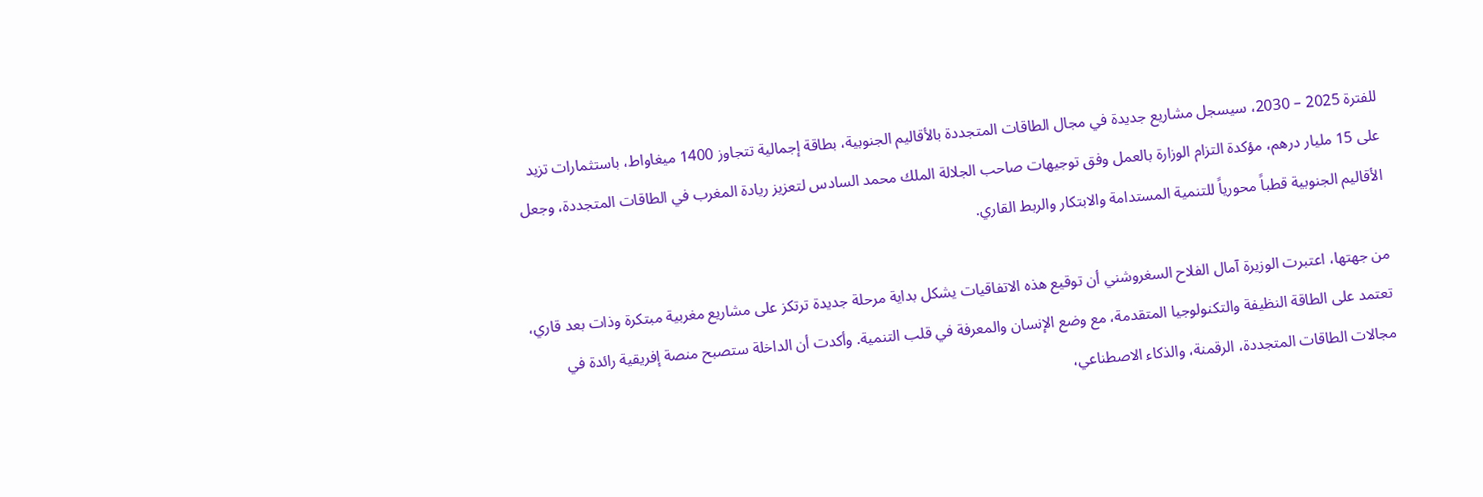للفترة 2025 – 2030، سيسجل مشاريع جديدة في مجال الطاقات المتجددة بالأقاليم الجنوبية، بطاقة إجمالية تتجاوز 1400 ميغاواط، باستثمارات تزيد على 15 مليار درهم، مؤكدة التزام الوزارة بالعمل وفق توجيهات صاحب الجلالة الملك محمد السادس لتعزيز ريادة المغرب في الطاقات المتجددة، وجعل الأقاليم الجنوبية قطباً محورياً للتنمية المستدامة والابتكار والربط القاري.

من جهتها، اعتبرت الوزيرة آمال الفلاح السغروشني أن توقيع هذه الاتفاقيات يشكل بداية مرحلة جديدة ترتكز على مشاريع مغربية مبتكرة وذات بعد قاري، تعتمد على الطاقة النظيفة والتكنولوجيا المتقدمة، مع وضع الإنسان والمعرفة في قلب التنمية. وأكدت أن الداخلة ستصبح منصة إفريقية رائدة في مجالات الطاقات المتجددة، الرقمنة، والذكاء الاصطناعي،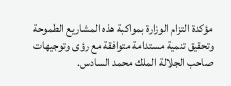مؤكدة التزام الوزارة بمواكبة هذه المشاريع الطموحة وتحقيق تنمية مستدامة متوافقة مع رؤى وتوجيهات صاحب الجلالة الملك محمد السادس.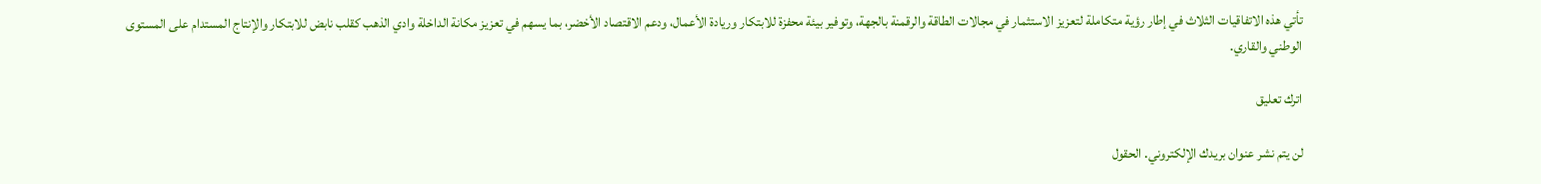تأتي هذه الاتفاقيات الثلاث في إطار رؤية متكاملة لتعزيز الاستثمار في مجالات الطاقة والرقمنة بالجهة، وتوفير بيئة محفزة للابتكار وريادة الأعمال، ودعم الاقتصاد الأخضر، بما يسهم في تعزيز مكانة الداخلة وادي الذهب كقلب نابض للابتكار والإنتاج المستدام على المستوى الوطني والقاري.

اترك تعليق

لن يتم نشر عنوان بريدك الإلكتروني. الحقول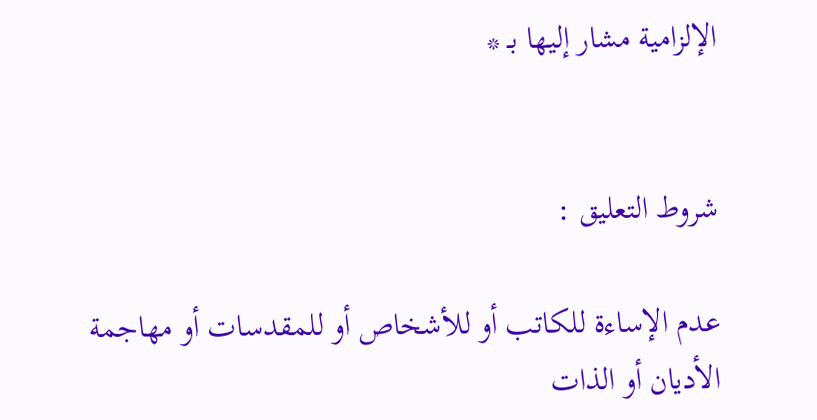الإلزامية مشار إليها بـ *


شروط التعليق :

عدم الإساءة للكاتب أو للأشخاص أو للمقدسات أو مهاجمة الأديان أو الذات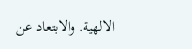الالهية. والابتعاد عن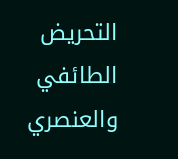التحريض الطائفي والعنصري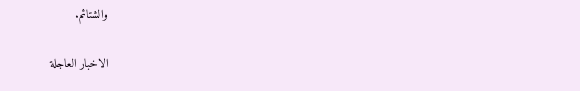والشتائم.

الاخبار العاجلة